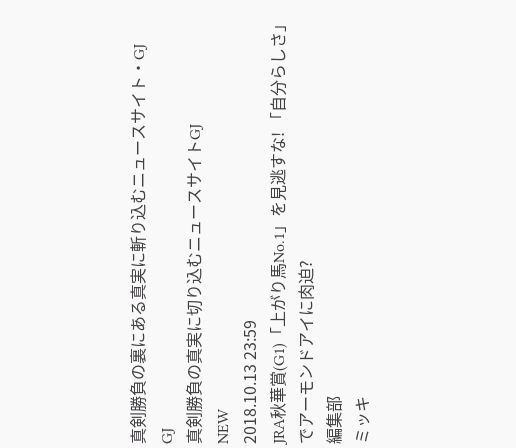真剣勝負の裏にある真実に斬り込むニュースサイト・GJ
GJ
真剣勝負の真実に切り込むニュースサイトGJ
NEW
2018.10.13 23:59
JRA秋華賞(G1)「上がり馬No.1」を見逃すな! 「自分らしさ」でアーモンドアイに肉迫?
編集部
ミッキ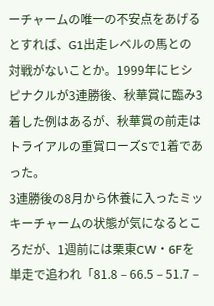ーチャームの唯一の不安点をあげるとすれば、G1出走レベルの馬との対戦がないことか。1999年にヒシピナクルが3連勝後、秋華賞に臨み3着した例はあるが、秋華賞の前走はトライアルの重賞ローズSで1着であった。
3連勝後の8月から休養に入ったミッキーチャームの状態が気になるところだが、1週前には栗東CW・6Fを単走で追われ「81.8 – 66.5 – 51.7 –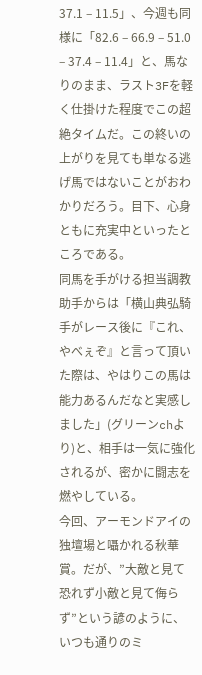37.1 – 11.5」、今週も同様に「82.6 – 66.9 – 51.0 – 37.4 – 11.4」と、馬なりのまま、ラスト3Fを軽く仕掛けた程度でこの超絶タイムだ。この終いの上がりを見ても単なる逃げ馬ではないことがおわかりだろう。目下、心身ともに充実中といったところである。
同馬を手がける担当調教助手からは「横山典弘騎手がレース後に『これ、やべぇぞ』と言って頂いた際は、やはりこの馬は能力あるんだなと実感しました」(グリーンchより)と、相手は一気に強化されるが、密かに闘志を燃やしている。
今回、アーモンドアイの独壇場と囁かれる秋華賞。だが、”大敵と見て恐れず小敵と見て侮らず”という諺のように、いつも通りのミ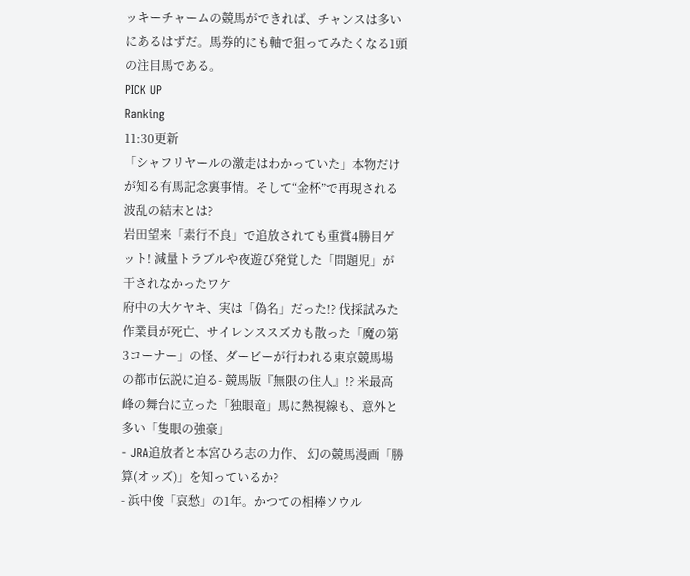ッキーチャームの競馬ができれば、チャンスは多いにあるはずだ。馬券的にも軸で狙ってみたくなる1頭の注目馬である。
PICK UP
Ranking
11:30更新
「シャフリヤールの激走はわかっていた」本物だけが知る有馬記念裏事情。そして“金杯”で再現される波乱の結末とは?
岩田望来「素行不良」で追放されても重賞4勝目ゲット! 減量トラブルや夜遊び発覚した「問題児」が干されなかったワケ
府中の大ケヤキ、実は「偽名」だった!? 伐採試みた作業員が死亡、サイレンススズカも散った「魔の第3コーナー」の怪、ダービーが行われる東京競馬場の都市伝説に迫る- 競馬版『無限の住人』!? 米最高峰の舞台に立った「独眼竜」馬に熱視線も、意外と多い「隻眼の強豪」
- JRA追放者と本宮ひろ志の力作、 幻の競馬漫画「勝算(オッズ)」を知っているか?
- 浜中俊「哀愁」の1年。かつての相棒ソウル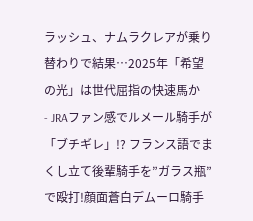ラッシュ、ナムラクレアが乗り替わりで結果…2025年「希望の光」は世代屈指の快速馬か
- JRAファン感でルメール騎手が「ブチギレ」!? フランス語でまくし立て後輩騎手を”ガラス瓶”で殴打!顔面蒼白デムーロ騎手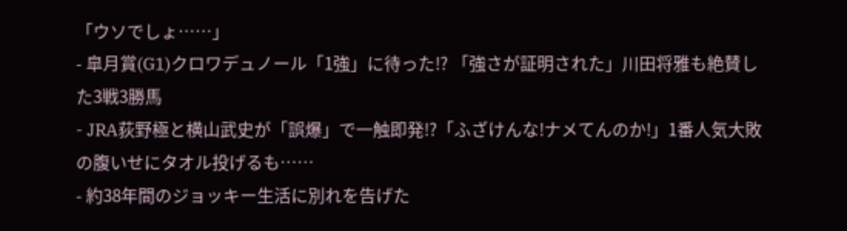「ウソでしょ……」
- 皐月賞(G1)クロワデュノール「1強」に待った!? 「強さが証明された」川田将雅も絶賛した3戦3勝馬
- JRA荻野極と横山武史が「誤爆」で一触即発!?「ふざけんな!ナメてんのか!」1番人気大敗の腹いせにタオル投げるも……
- 約38年間のジョッキー生活に別れを告げた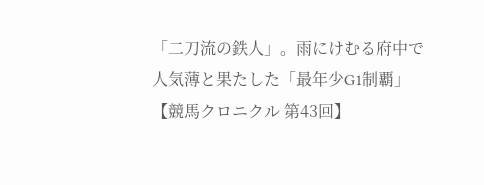「二刀流の鉄人」。雨にけむる府中で人気薄と果たした「最年少G1制覇」【競馬クロニクル 第43回】